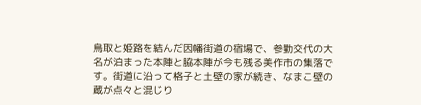鳥取と姫路を結んだ因幡街道の宿場で、参勤交代の大名が泊まった本陣と脇本陣が今も残る美作市の集落です。街道に沿って格子と土壁の家が続き、なまこ壁の蔵が点々と混じり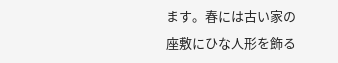ます。春には古い家の座敷にひな人形を飾る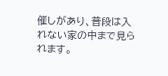催しがあり、普段は入れない家の中まで見られます。